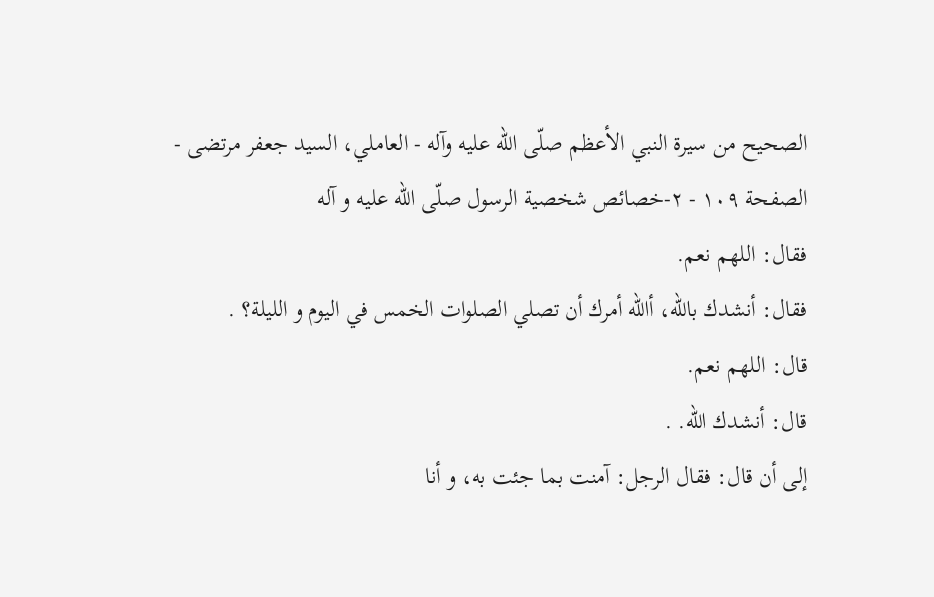الصحيح من سيرة النبي الأعظم صلّى الله عليه وآله - العاملي، السيد جعفر مرتضى - الصفحة ١٠٩ - ٢-خصائص شخصية الرسول صلّى اللّه عليه و آله
فقال: اللهم نعم.
فقال: أنشدك باللّه، أاللّه أمرك أن تصلي الصلوات الخمس في اليوم و الليلة؟ .
قال: اللهم نعم.
قال: أنشدك اللّه. .
إلى أن قال: فقال الرجل: آمنت بما جئت به، و أنا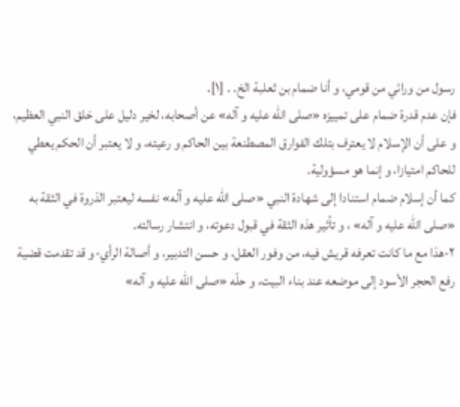رسول من ورائي من قومي، و أنا ضمام بن ثعلبة الخ. . [١].
فإن عدم قدرة ضمام على تمييزه «صلى اللّه عليه و آله» عن أصحابه، لخير دليل على خلق النبي العظيم، و على أن الإسلام لا يعترف بتلك الفوارق المصطنعة بين الحاكم و رعيته، و لا يعتبر أن الحكم يعطي للحاكم امتيازا، و إنما هو مسؤولية.
كما أن إسلام ضمام استنادا إلى شهادة النبي «صلى اللّه عليه و آله» نفسه ليعتبر الذروة في الثقة به «صلى اللّه عليه و آله» ، و تأثير هذه الثقة في قبول دعوته، و انتشار رسالته.
٢-هذا مع ما كانت تعرفه قريش فيه، من وفور العقل، و حسن التدبير، و أصالة الرأي-و قد تقدمت قضية رفع الحجر الأسود إلى موضعه عند بناء البيت، و حلّه «صلى اللّه عليه و آله»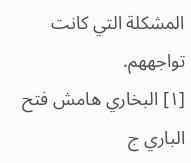المشكلة التي كانت تواجههم.
[١] البخاري هامش فتح الباري ج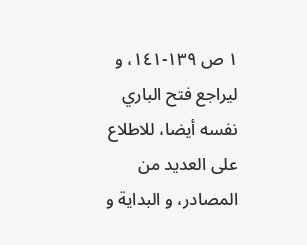١ ص ١٣٩-١٤١، و ليراجع فتح الباري نفسه أيضا، للاطلاع على العديد من المصادر، و البداية و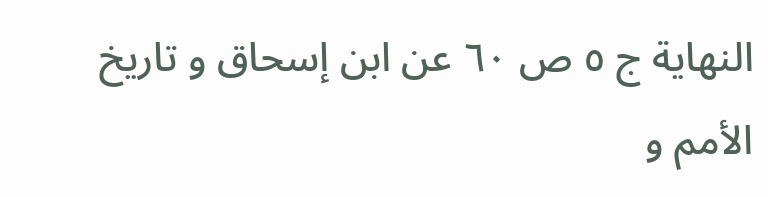النهاية ج ٥ ص ٦٠ عن ابن إسحاق و تاريخ الأمم و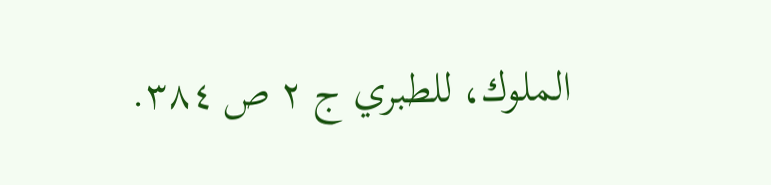الملوك، للطبري ج ٢ ص ٣٨٤.